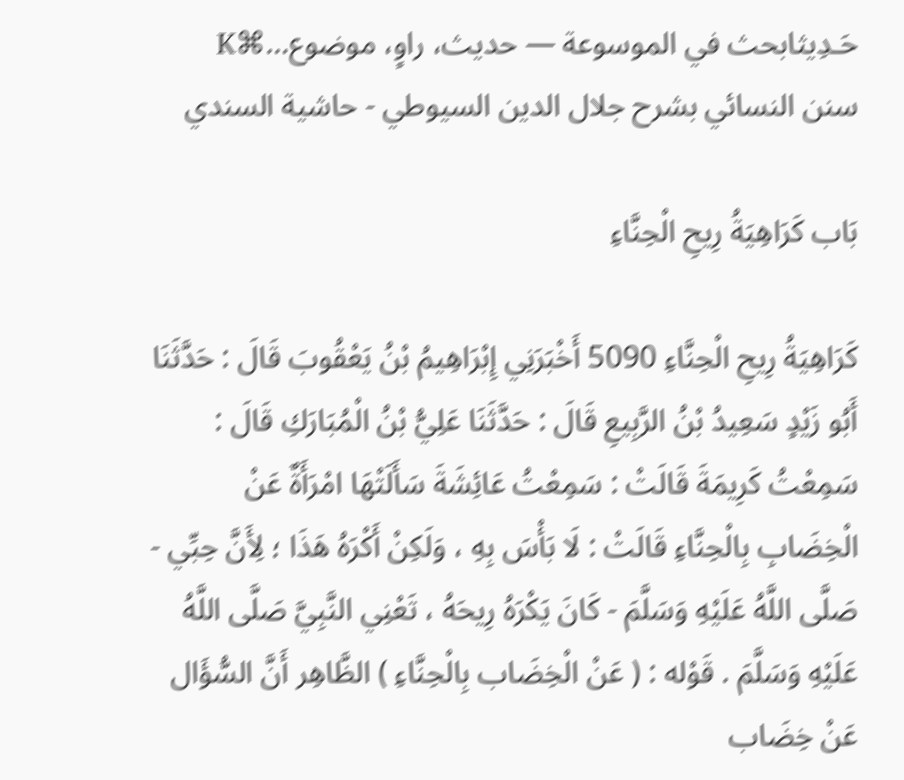حَـدِيثابحث في الموسوعة — حديث، راوٍ، موضوع…⌘K
سنن النسائي بشرح جلال الدين السيوطي - حاشية السندي

بَاب كَرَاهِيَةُ رِيحِ الْحِنَّاءِ

كَرَاهِيَةُ رِيحِ الْحِنَّاءِ 5090 أَخْبَرَنِي إِبْرَاهِيمُ بْنُ يَعْقُوبَ قَالَ : حَدَّثَنَا أَبُو زَيْدٍ سَعِيدُ بْنُ الرَّبِيعِ قَالَ : حَدَّثَنَا عَلِيُّ بْنُ الْمُبَارَكِ قَالَ : سَمِعْتُ كَرِيمَةَ قَالَتْ : سَمِعْتُ عَائِشَةَ سَأَلَتْهَا امْرَأَةٌ عَنْ الْخِضَابِ بِالْحِنَّاءِ قَالَتْ : لَا بَأْسَ بِهِ ، وَلَكِنْ أَكْرَهُ هَذَا ؛ لِأَنَّ حِبِّي - صَلَّى اللَّهُ عَلَيْهِ وَسَلَّمَ - كَانَ يَكْرَهُ رِيحَهُ ، تَعْنِي النَّبِيَّ صَلَّى اللَّهُ عَلَيْهِ وَسَلَّمَ . قَوْله : ( عَنْ الْخِضَاب بِالْحِنَّاءِ ) الظَّاهِر أَنَّ السُّؤَال عَنْ خِضَاب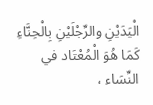الْيَدَيْنِ والرِّجْلَيْنِ بِالْحِنَّاءِ كَمَا هُوَ الْمُعْتَاد في النِّسَاء ،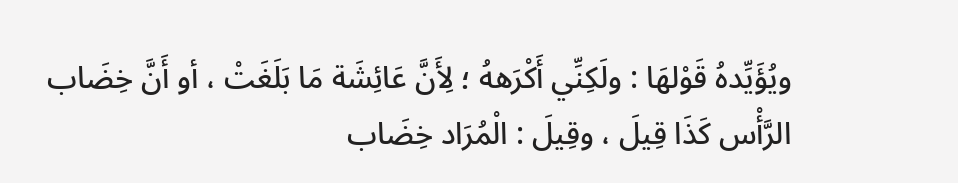ويُؤَيِّدهُ قَوْلهَا : ولَكِنِّي أَكْرَههُ ؛ لِأَنَّ عَائِشَة مَا بَلَغَتْ ، أو أَنَّ خِضَاب الرَّأْس كَذَا قِيلَ ، وقِيلَ : الْمُرَاد خِضَاب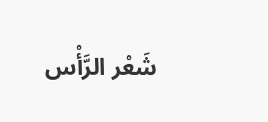شَعْر الرَّأْس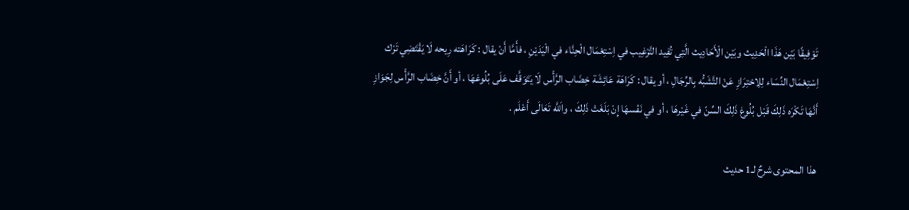تَوْفِيقًا بَيْن هَذَا الْحَدِيث وبَيْن الْأَحَادِيث الَّتِي تُفِيد التَّرْغِيب في اِسْتِعْمَال الْحِنَّاء في الْيَدَيْنِ ، فأَمَّا أَنْ يقال : كَرَاهَته رِيحه لَا يَقْتَضِي تَرْك اِسْتِعْمَال النِّسَاء لِلِاحْتِرَازِ عَنْ التَّشَبُّه بِالرِّجَالِ ، أو يقال : كَرَاهَة عَائِشَة خِضَاب الرَّأْس لَا يَتَوَقَّف عَلَى بُلُوغهَا ، أو أَنَّ خِضَاب الرَّأْس لِجَوَازِ أَنَّهَا تَكْرَه ذَلِكَ قَبْل بُلُوغ ذَلِكَ السِّنّ في غَيْرهَا ، أو في نَفْسهَا إِنْ بَلَغَتْ ذَلِكَ ، واَللَّه تَعَالَى أَعْلَم .

هذا المحتوى شرحٌ لـ1 حديث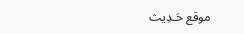موقع حَـدِيث